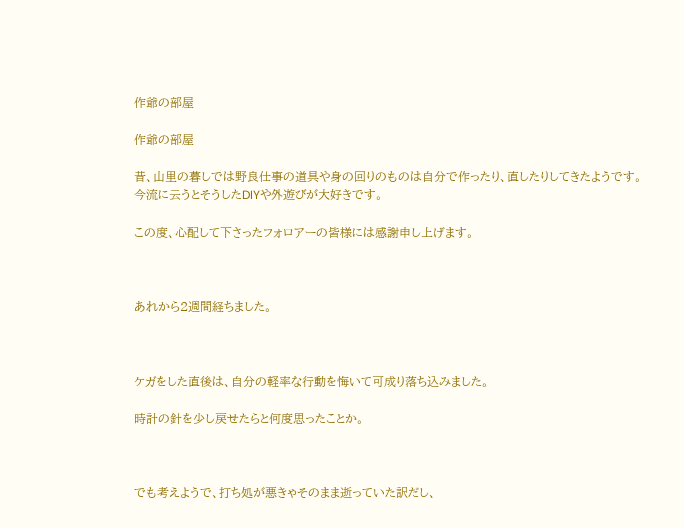作爺の部屋

作爺の部屋

昔、山里の暮しでは野良仕事の道具や身の回りのものは自分で作ったり、直したりしてきたようです。
今流に云うとそうしたDIYや外遊びが大好きです。

この度、心配して下さったフォロアーの皆様には感謝申し上げます。



あれから2週間経ちました。



ケガをした直後は、自分の軽率な行動を悔いて可成り落ち込みました。

時計の針を少し戻せたらと何度思ったことか。



でも考えようで、打ち処が悪きゃそのまま逝っていた訳だし、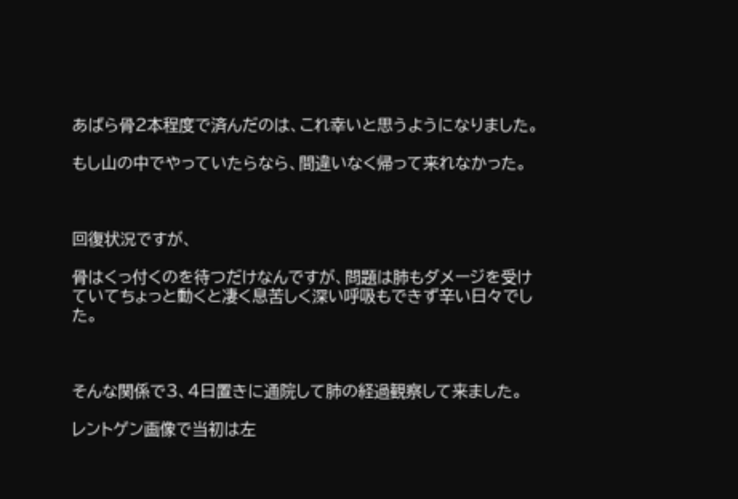あばら骨2本程度で済んだのは、これ幸いと思うようになりました。

もし山の中でやっていたらなら、間違いなく帰って来れなかった。



回復状況ですが、

骨はくっ付くのを待つだけなんですが、問題は肺もダメージを受けていてちょっと動くと凄く息苦しく深い呼吸もできず辛い日々でした。



そんな関係で3、4日置きに通院して肺の経過観察して来ました。

レントゲン画像で当初は左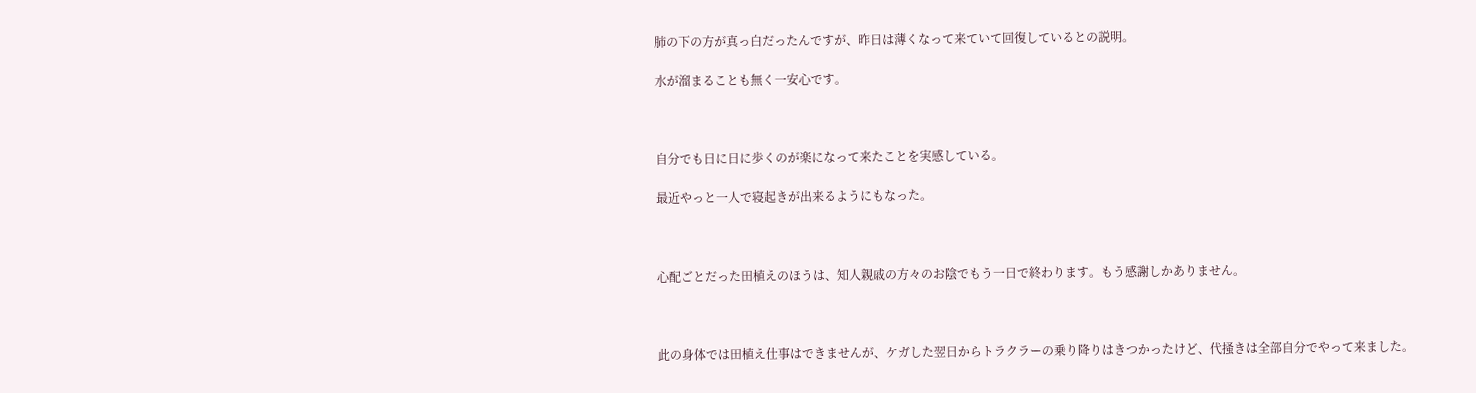肺の下の方が真っ白だったんですが、昨日は薄くなって来ていて回復しているとの説明。

水が溜まることも無く一安心です。



自分でも日に日に歩くのが楽になって来たことを実感している。

最近やっと一人で寝起きが出来るようにもなった。



心配ごとだった田植えのほうは、知人親戚の方々のお陰でもう一日で終わります。もう感謝しかありません。



此の身体では田植え仕事はできませんが、ケガした翌日からトラクラーの乗り降りはきつかったけど、代掻きは全部自分でやって来ました。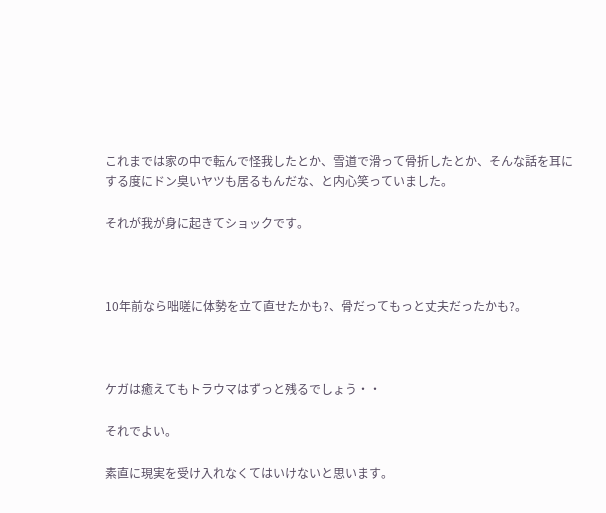これまでは家の中で転んで怪我したとか、雪道で滑って骨折したとか、そんな話を耳にする度にドン臭いヤツも居るもんだな、と内心笑っていました。

それが我が身に起きてショックです。



10年前なら咄嗟に体勢を立て直せたかも?、骨だってもっと丈夫だったかも?。



ケガは癒えてもトラウマはずっと残るでしょう・・

それでよい。

素直に現実を受け入れなくてはいけないと思います。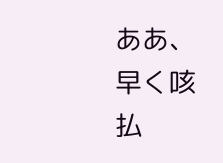ああ、早く咳払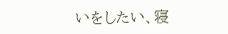いをしたい、寝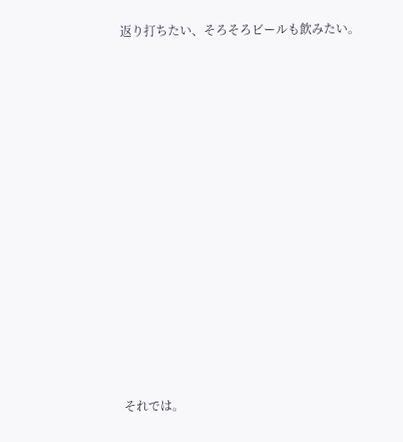返り打ちたい、そろそろビールも飲みたい。













それでは。